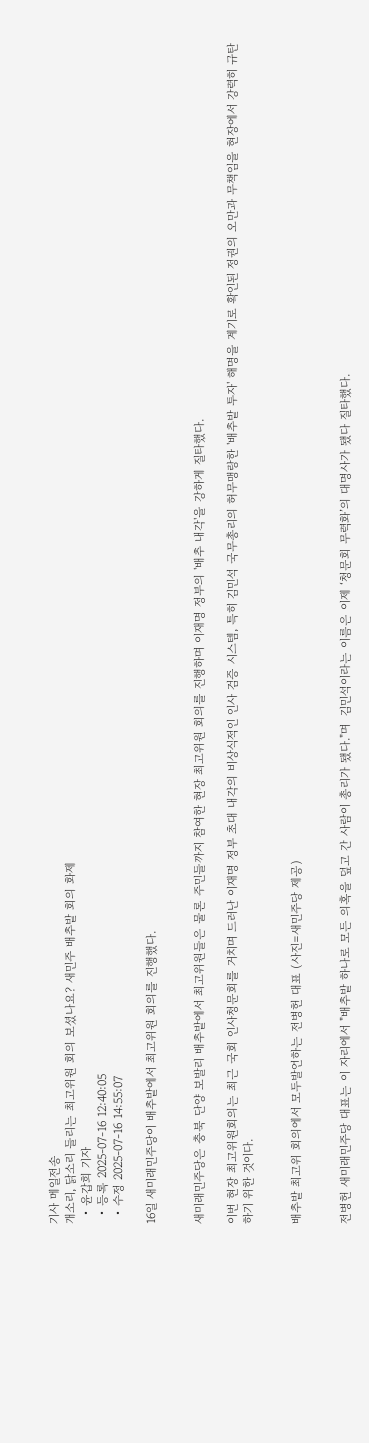기사 메일전송
개소리, 닭소리 들리는 최고위원 회의 보셨나요? 새민주 배추밭 회의 화제
  • 윤갑희 기자
  • 등록 2025-07-16 12:40:05
  • 수정 2025-07-16 14:55:07

16일 새미래민주당이 배추밭에서 최고위원 회의를 진행했다.


새미래민주당은 충북 단양 보발리 배추밭에서 최고위원들은 물론 주민들까지 참여한 현장 최고위원 회의를 진행하며 이재명 정부의 '배추 내각'을 강하게 질타했다.

이번 현장 최고위원회의는 최근 국회 인사청문회를 거치며 드러난 이재명 정부 초대 내각의 비상식적인 인사 검증 시스템, 특히 김민석 국무총리의 허무맹랑한 '배추밭 투자' 해명을 계기로 확인된 정권의 오만과 무책임을 현장에서 강력히 규탄하기 위한 것이다.


배추밭 최고위 회의에서 모두발언하는 전병헌 대표 (사진=새민주당 제공)


전병헌 새미래민주당 대표는 이 자리에서 "배추밭 하나로 모든 의혹을 덮고 간 사람이 총리가 됐다."며  김민석이라는 이름은 이제 ‘청문회 무력화’의 대명사가 됐다 질타했다.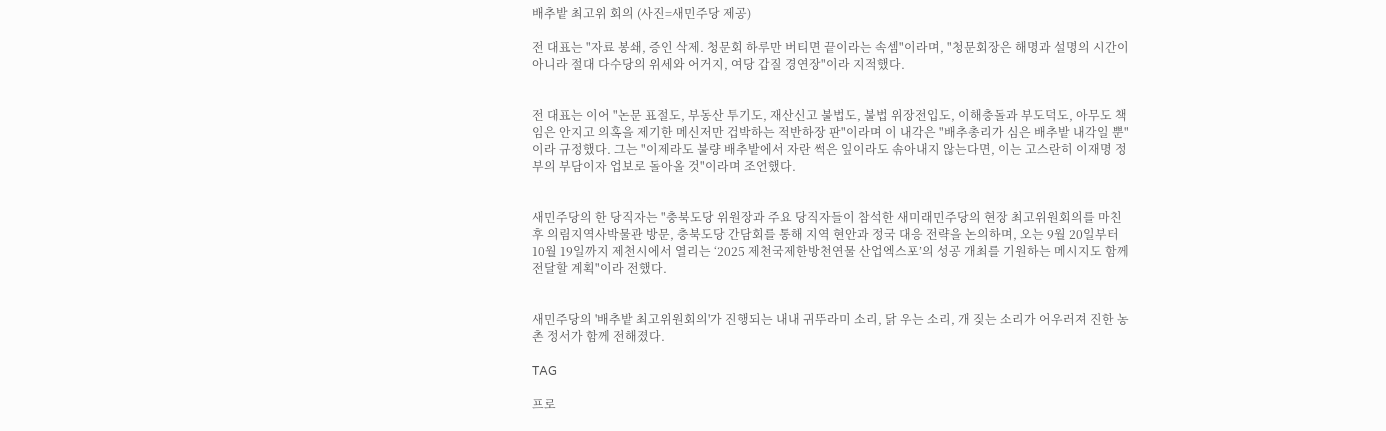배추밭 최고위 회의 (사진=새민주당 제공)

전 대표는 "자료 봉쇄, 증인 삭제. 청문회 하루만 버티면 끝이라는 속셈"이라며, "청문회장은 해명과 설명의 시간이 아니라 절대 다수당의 위세와 어거지, 여당 갑질 경연장"이라 지적했다.


전 대표는 이어 "논문 표절도, 부동산 투기도, 재산신고 불법도, 불법 위장전입도, 이해충돌과 부도덕도, 아무도 책임은 안지고 의혹을 제기한 메신저만 겁박하는 적반하장 판"이라며 이 내각은 "배추총리가 심은 배추밭 내각일 뿐"이라 규정했다. 그는 "이제라도 불량 배추밭에서 자란 썩은 잎이라도 솎아내지 않는다면, 이는 고스란히 이재명 정부의 부담이자 업보로 돌아올 것"이라며 조언했다.


새민주당의 한 당직자는 "충북도당 위원장과 주요 당직자들이 참석한 새미래민주당의 현장 최고위원회의를 마친 후 의림지역사박물관 방문, 충북도당 간담회를 통해 지역 현안과 정국 대응 전략을 논의하며, 오는 9월 20일부터 10월 19일까지 제천시에서 열리는 ‘2025 제천국제한방천연물 산업엑스포’의 성공 개최를 기원하는 메시지도 함께 전달할 계획"이라 전했다.


새민주당의 '배추밭 최고위원회의'가 진행되는 내내 귀뚜라미 소리, 닭 우는 소리, 개 짖는 소리가 어우러져 진한 농촌 정서가 함께 전해졌다.

TAG

프로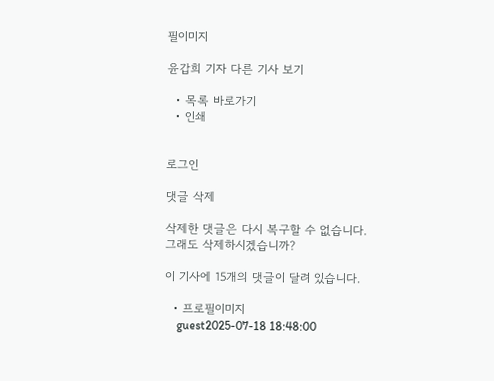필이미지

윤갑희 기자 다른 기사 보기

  • 목록 바로가기
  • 인쇄


로그인

댓글 삭제

삭제한 댓글은 다시 복구할 수 없습니다.
그래도 삭제하시겠습니까?

이 기사에 15개의 댓글이 달려 있습니다.

  • 프로필이미지
    guest2025-07-18 18:48:00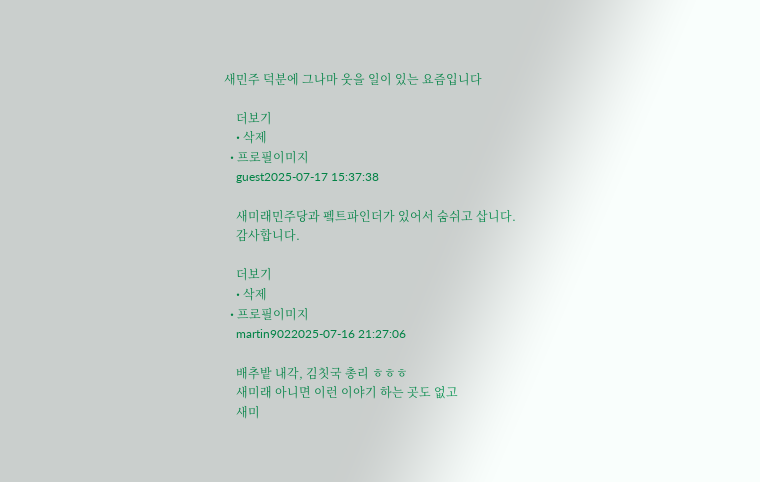새민주 덕분에 그나마 웃을 일이 있는 요즘입니다

    더보기
    • 삭제
  • 프로필이미지
    guest2025-07-17 15:37:38

    새미래민주당과 펰트파인더가 있어서 숨쉬고 삽니다.
    감사합니다.

    더보기
    • 삭제
  • 프로필이미지
    martin9022025-07-16 21:27:06

    배추밭 내각, 김칫국 총리 ㅎㅎㅎ
    새미래 아니면 이런 이야기 하는 곳도 없고
    새미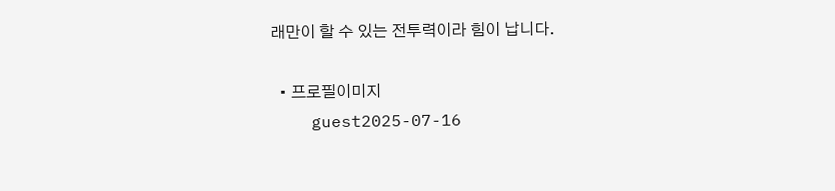래만이 할 수 있는 전투력이라 힘이 납니다.

  • 프로필이미지
    guest2025-07-16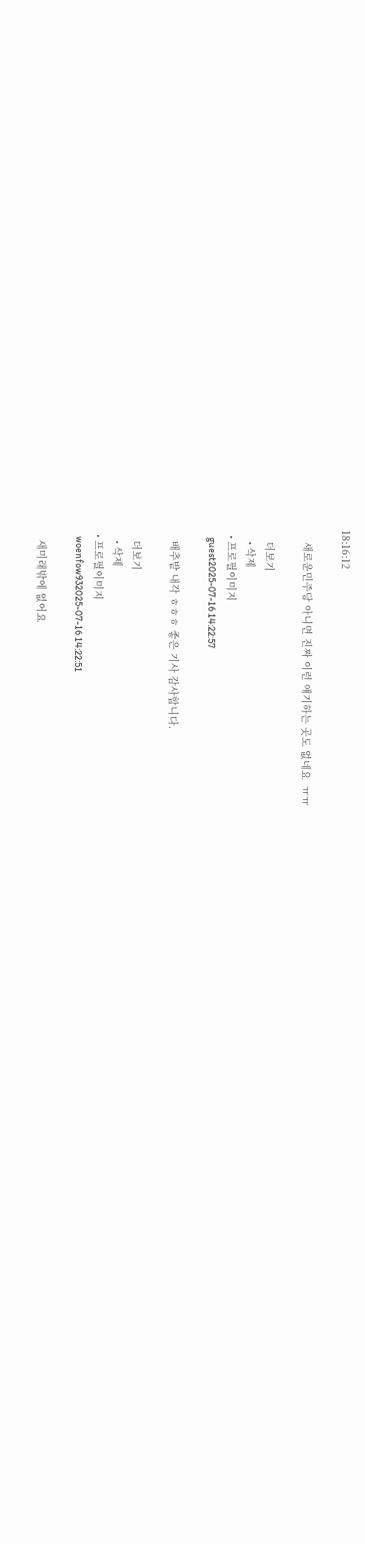18:16:12

    새로운민주당 아니면 진짜 이런 얘기하는 곳도 없네요  ㅠㅠ

    더보기
    • 삭제
  • 프로필이미지
    guest2025-07-16 14:22:57

    배추밭 내각 ㅎㅎㅎ 좋은 기사 감사합니다.

    더보기
    • 삭제
  • 프로필이미지
    woenfow932025-07-16 14:22:51

    새미래밖에 없어요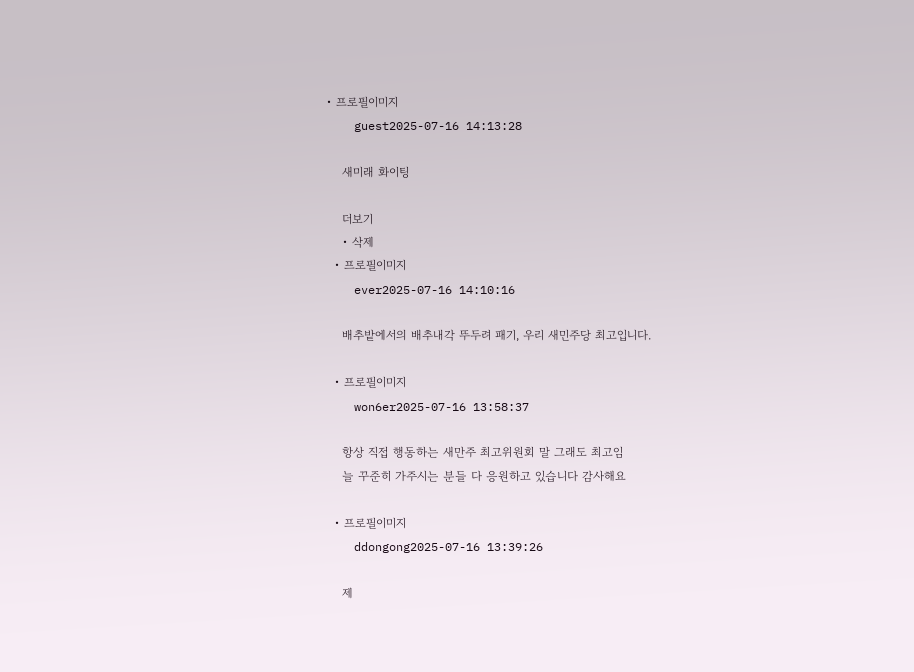• 프로필이미지
    guest2025-07-16 14:13:28

    새미래 화이팅

    더보기
    • 삭제
  • 프로필이미지
    ever2025-07-16 14:10:16

    배추밭에서의 배추내각 뚜두려 패기, 우리 새민주당 최고입니다.

  • 프로필이미지
    won6er2025-07-16 13:58:37

    항상 직접 행동하는 새만주 최고위원회 말 그래도 최고임
    늘 꾸준히 가주시는 분들 다 응원하고 있습니다 감사해요

  • 프로필이미지
    ddongong2025-07-16 13:39:26

    제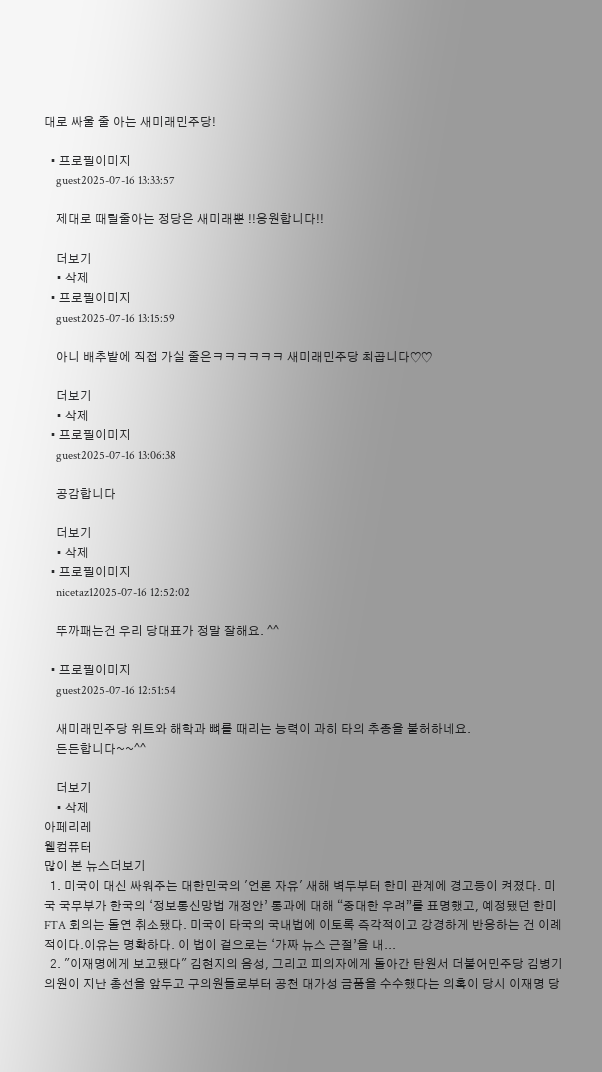대로 싸울 줄 아는 새미래민주당!

  • 프로필이미지
    guest2025-07-16 13:33:57

    제대로 때릴줄아는 정당은 새미래뿐 !!응원합니다!!

    더보기
    • 삭제
  • 프로필이미지
    guest2025-07-16 13:15:59

    아니 배추밭에 직접 가실 줄은ㅋㅋㅋㅋㅋㅋ 새미래민주당 최곱니다♡♡

    더보기
    • 삭제
  • 프로필이미지
    guest2025-07-16 13:06:38

    공감합니다

    더보기
    • 삭제
  • 프로필이미지
    nicetaz12025-07-16 12:52:02

    뚜까패는건 우리 당대표가 정말 잘해요. ^^

  • 프로필이미지
    guest2025-07-16 12:51:54

    새미래민주당 위트와 해학과 뼈를 때리는 능력이 과히 타의 추종을 불허하네요.
    든든합니다~~^^

    더보기
    • 삭제
아페리레
웰컴퓨터
많이 본 뉴스더보기
  1. 미국이 대신 싸워주는 대한민국의 '언론 자유' 새해 벽두부터 한미 관계에 경고등이 켜졌다. 미국 국무부가 한국의 ‘정보통신망법 개정안’ 통과에 대해 “중대한 우려”를 표명했고, 예정됐던 한미 FTA 회의는 돌연 취소됐다. 미국이 타국의 국내법에 이토록 즉각적이고 강경하게 반응하는 건 이례적이다.이유는 명확하다. 이 법이 겉으로는 ‘가짜 뉴스 근절’을 내...
  2. "이재명에게 보고됐다" 김현지의 음성, 그리고 피의자에게 돌아간 탄원서 더불어민주당 김병기 의원이 지난 총선을 앞두고 구의원들로부터 공천 대가성 금품을 수수했다는 의혹이 당시 이재명 당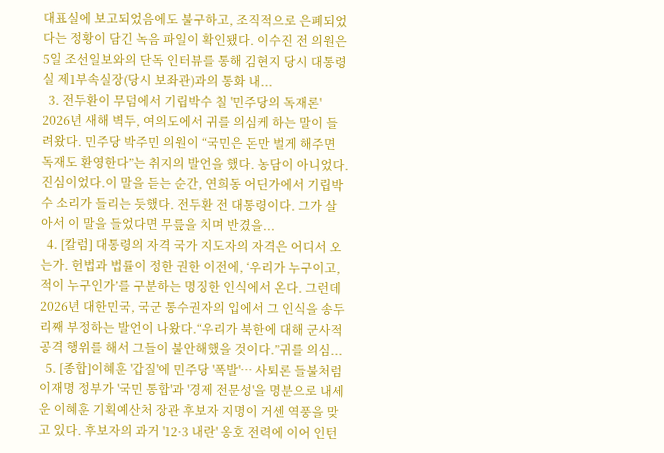대표실에 보고되었음에도 불구하고, 조직적으로 은폐되었다는 정황이 담긴 녹음 파일이 확인됐다. 이수진 전 의원은 5일 조선일보와의 단독 인터뷰를 통해 김현지 당시 대통령실 제1부속실장(당시 보좌관)과의 통화 내...
  3. 전두환이 무덤에서 기립박수 칠 '민주당의 독재론' 2026년 새해 벽두, 여의도에서 귀를 의심케 하는 말이 들려왔다. 민주당 박주민 의원이 “국민은 돈만 벌게 해주면 독재도 환영한다”는 취지의 발언을 했다. 농담이 아니었다. 진심이었다.이 말을 듣는 순간, 연희동 어딘가에서 기립박수 소리가 들리는 듯했다. 전두환 전 대통령이다. 그가 살아서 이 말을 들었다면 무릎을 치며 반겼을...
  4. [칼럼] 대통령의 자격 국가 지도자의 자격은 어디서 오는가. 헌법과 법률이 정한 권한 이전에, ‘우리가 누구이고, 적이 누구인가’를 구분하는 명징한 인식에서 온다. 그런데 2026년 대한민국, 국군 통수권자의 입에서 그 인식을 송두리째 부정하는 발언이 나왔다.“우리가 북한에 대해 군사적 공격 행위를 해서 그들이 불안해했을 것이다.”귀를 의심...
  5. [종합]이혜훈 '갑질'에 민주당 '폭발'… 사퇴론 들불처럼 이재명 정부가 '국민 통합'과 '경제 전문성'을 명분으로 내세운 이혜훈 기획예산처 장관 후보자 지명이 거센 역풍을 맞고 있다. 후보자의 과거 '12·3 내란' 옹호 전력에 이어 인턴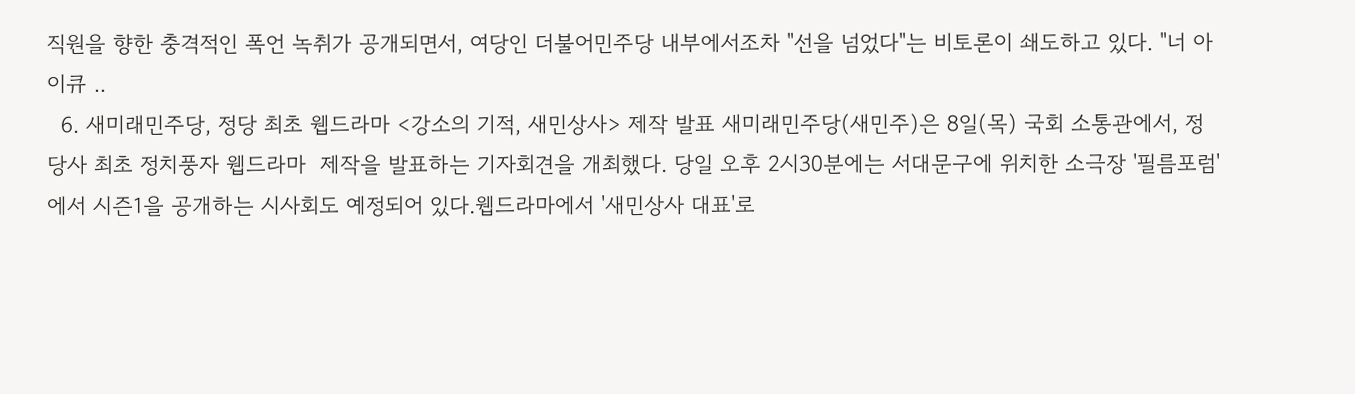직원을 향한 충격적인 폭언 녹취가 공개되면서, 여당인 더불어민주당 내부에서조차 "선을 넘었다"는 비토론이 쇄도하고 있다. "너 아이큐 ..
  6. 새미래민주당, 정당 최초 웹드라마 <강소의 기적, 새민상사> 제작 발표 새미래민주당(새민주)은 8일(목) 국회 소통관에서, 정당사 최초 정치풍자 웹드라마  제작을 발표하는 기자회견을 개최했다. 당일 오후 2시30분에는 서대문구에 위치한 소극장 '필름포럼'에서 시즌1을 공개하는 시사회도 예정되어 있다.웹드라마에서 '새민상사 대표'로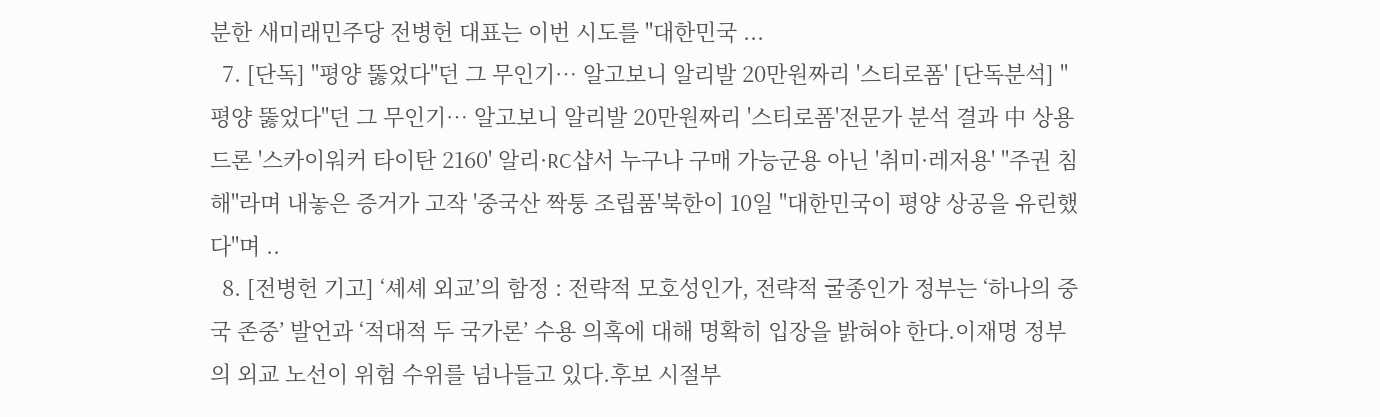분한 새미래민주당 전병헌 대표는 이번 시도를 "대한민국 ...
  7. [단독] "평양 뚫었다"던 그 무인기… 알고보니 알리발 20만원짜리 '스티로폼' [단독분석] "평양 뚫었다"던 그 무인기… 알고보니 알리발 20만원짜리 '스티로폼'전문가 분석 결과 中 상용 드론 '스카이워커 타이탄 2160' 알리·RC샵서 누구나 구매 가능군용 아닌 '취미·레저용' "주권 침해"라며 내놓은 증거가 고작 '중국산 짝퉁 조립품'북한이 10일 "대한민국이 평양 상공을 유린했다"며 ..
  8. [전병헌 기고] ‘셰셰 외교’의 함정 : 전략적 모호성인가, 전략적 굴종인가 정부는 ‘하나의 중국 존중’ 발언과 ‘적대적 두 국가론’ 수용 의혹에 대해 명확히 입장을 밝혀야 한다.이재명 정부의 외교 노선이 위험 수위를 넘나들고 있다.후보 시절부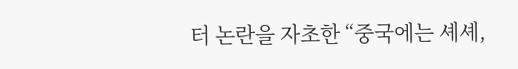터 논란을 자초한 “중국에는 셰셰,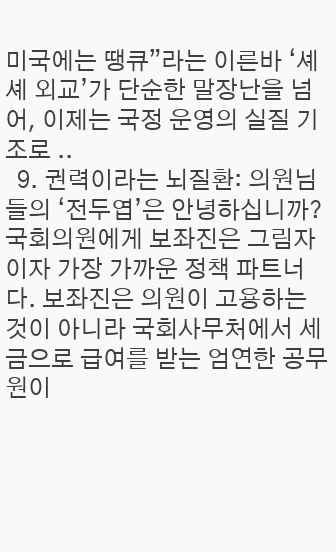미국에는 땡큐”라는 이른바 ‘셰셰 외교’가 단순한 말장난을 넘어, 이제는 국정 운영의 실질 기조로 ..
  9. 권력이라는 뇌질환: 의원님들의 ‘전두엽’은 안녕하십니까? 국회의원에게 보좌진은 그림자이자 가장 가까운 정책 파트너다. 보좌진은 의원이 고용하는 것이 아니라 국회사무처에서 세금으로 급여를 받는 엄연한 공무원이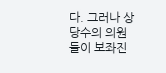다. 그러나 상당수의 의원들이 보좌진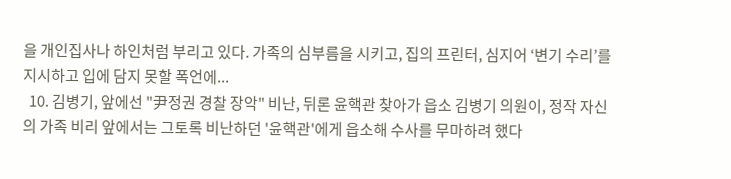을 개인집사나 하인처럼 부리고 있다. 가족의 심부름을 시키고, 집의 프린터, 심지어 ‘변기 수리’를 지시하고 입에 담지 못할 폭언에...
  10. 김병기, 앞에선 "尹정권 경찰 장악" 비난, 뒤론 윤핵관 찾아가 읍소 김병기 의원이, 정작 자신의 가족 비리 앞에서는 그토록 비난하던 '윤핵관'에게 읍소해 수사를 무마하려 했다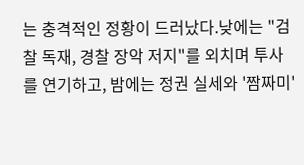는 충격적인 정황이 드러났다.낮에는 "검찰 독재, 경찰 장악 저지"를 외치며 투사를 연기하고, 밤에는 정권 실세와 '짬짜미'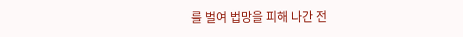를 벌여 법망을 피해 나간 전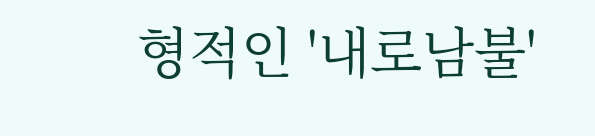형적인 '내로남불'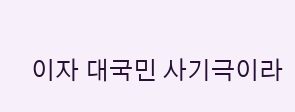이자 대국민 사기극이라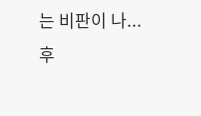는 비판이 나...
후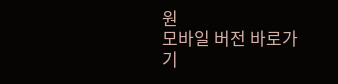원
모바일 버전 바로가기